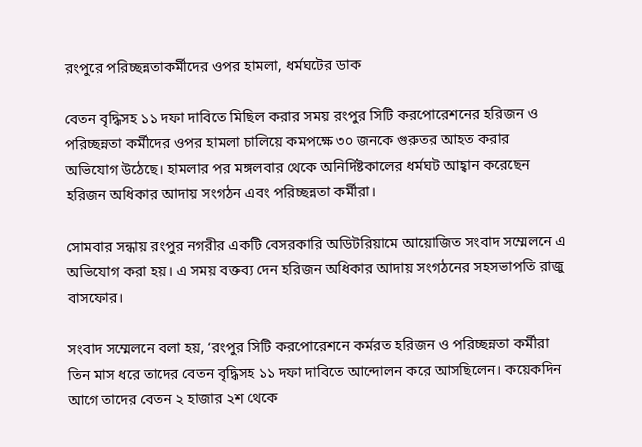রংপুরে পরিচ্ছন্নতাকর্মীদের ওপর হামলা, ধর্মঘটের ডাক

বেতন বৃদ্ধিসহ ১১ দফা দাবিতে মিছিল করার সময় রংপুর সিটি করপোরেশনের হরিজন ও পরিচ্ছন্নতা কর্মীদের ওপর হামলা চালিয়ে কমপক্ষে ৩০ জনকে গুরুতর আহত করার অভিযোগ উঠেছে। হামলার পর মঙ্গলবার থেকে অনির্দিষ্টকালের ধর্মঘট আহ্বান করেছেন হরিজন অধিকার আদায় সংগঠন এবং পরিচ্ছন্নতা কর্মীরা।

সোমবার সন্ধায় রংপুর নগরীর একটি বেসরকারি অডিটরিয়ামে আয়োজিত সংবাদ সম্মেলনে এ অভিযোগ করা হয়। এ সময় বক্তব্য দেন হরিজন অধিকার আদায় সংগঠনের সহসভাপতি রাজু বাসফোর।

সংবাদ সম্মেলনে বলা হয়, ‘রংপুর সিটি করপোরেশনে কর্মরত হরিজন ও পরিচ্ছন্নতা কর্মীরা তিন মাস ধরে তাদের বেতন বৃদ্ধিসহ ১১ দফা দাবিতে আন্দোলন করে আসছিলেন। কয়েকদিন আগে তাদের বেতন ২ হাজার ২শ থেকে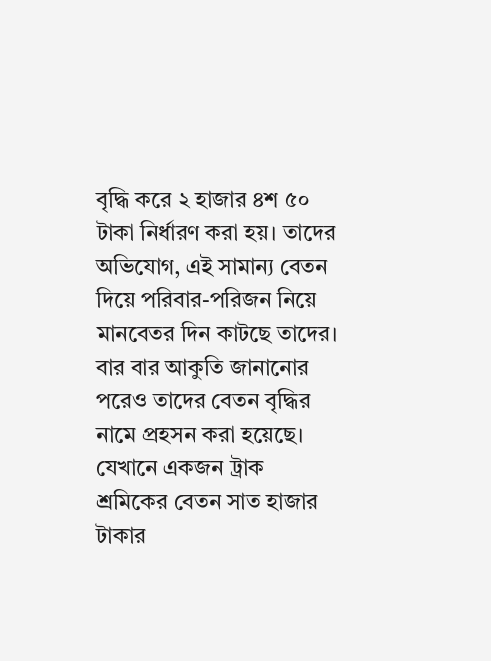বৃদ্ধি করে ২ হাজার ৪শ ৫০ টাকা নির্ধারণ করা হয়। তাদের অভিযোগ, এই সামান্য বেতন দিয়ে পরিবার-পরিজন নিয়ে মানবেতর দিন কাটছে তাদের। বার বার আকুতি জানানোর পরেও তাদের বেতন বৃদ্ধির নামে প্রহসন করা হয়েছে। যেখানে একজন ট্রাক শ্রমিকের বেতন সাত হাজার টাকার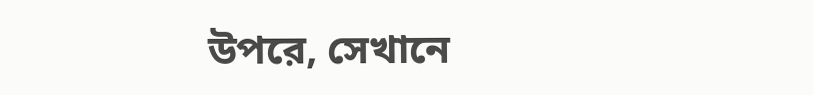উপরে, সেখানে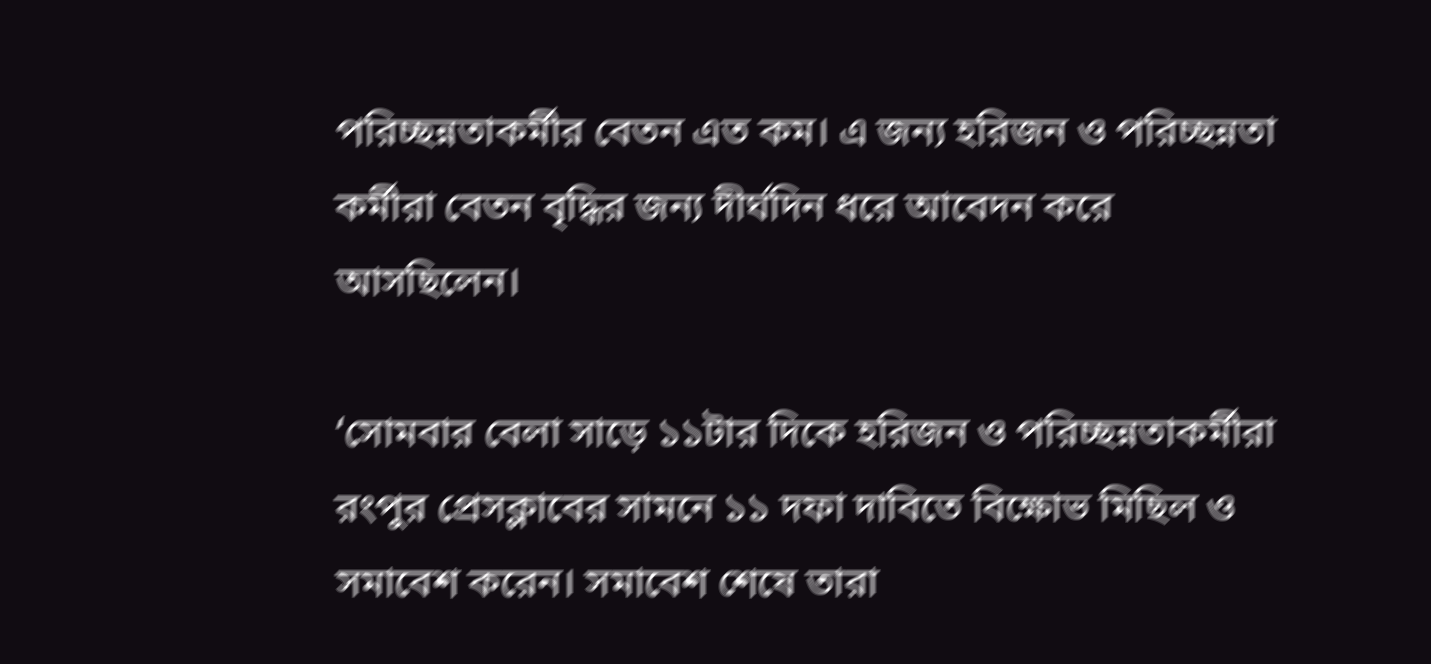পরিচ্ছন্নতাকর্মীর বেতন এত কম। এ জন্য হরিজন ও পরিচ্ছন্নতা কর্মীরা বেতন বৃদ্ধির জন্য দীর্ঘদিন ধরে আবেদন করে আসছিলেন।

‘সোমবার বেলা সাড়ে ১১টার দিকে হরিজন ও পরিচ্ছন্নতাকর্মীরা রংপুর প্রেসক্লাবের সামনে ১১ দফা দাবিতে বিক্ষোভ মিছিল ও সমাবেশ করেন। সমাবেশ শেষে তারা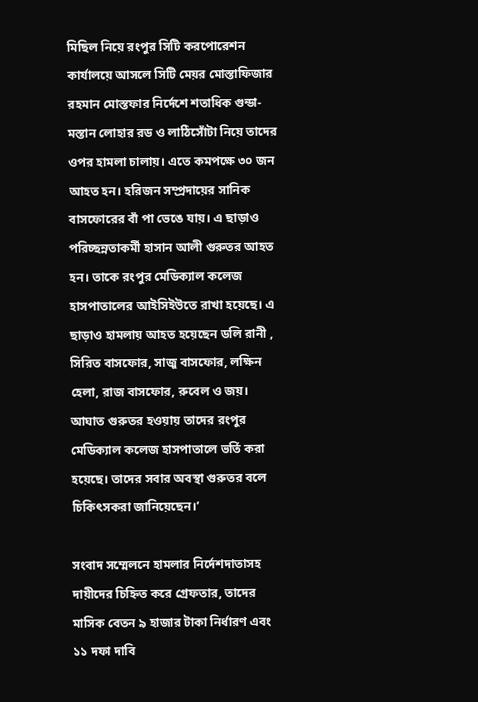মিছিল নিয়ে রংপুর সিটি করপোরেশন কার্যালয়ে আসলে সিটি মেয়র মোস্তাফিজার রহমান মোস্তফার নির্দেশে শতাধিক গুন্ডা-মস্তান লোহার রড ও লাঠিসোঁটা নিয়ে তাদের ওপর হামলা চালায়। এতে কমপক্ষে ৩০ জন আহত হন। হরিজন সম্প্রদায়ের সানিক বাসফোরের বাঁ পা ভেঙে যায়। এ ছাড়াও পরিচ্ছন্নতাকর্মী হাসান আলী গুরুতর আহত হন। তাকে রংপুর মেডিক্যাল কলেজ হাসপাতালের আইসিইউতে রাখা হয়েছে। এ ছাড়াও হামলায় আহত হয়েছেন ডলি রানী , সিরিত বাসফোর, সাজু বাসফোর, লক্ষিন হেলা, রাজ বাসফোর, রুবেল ও জয়। আঘাত গুরুতর হওয়ায় তাদের রংপুর মেডিক্যাল কলেজ হাসপাতালে ভর্তি করা হয়েছে। তাদের সবার অবস্থা গুরুতর বলে চিকিৎসকরা জানিয়েছেন।’

সংবাদ সম্মেলনে হামলার নির্দেশদাতাসহ দায়ীদের চিহ্নিত করে গ্রেফতার, তাদের মাসিক বেতন ৯ হাজার টাকা নির্ধারণ এবং ১১ দফা দাবি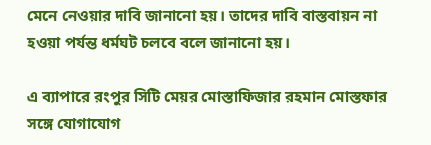মেনে নেওয়ার দাবি জানানো হয়। তাদের দাবি বাস্তবায়ন না হওয়া পর্যন্ত ধর্মঘট চলবে বলে জানানো হয়।

এ ব্যাপারে রংপুর সিটি মেয়র মোস্তাফিজার রহমান মোস্তফার সঙ্গে যোগাযোগ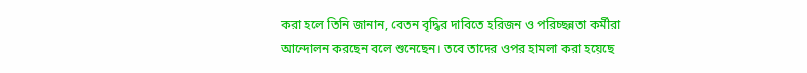করা হলে তিনি জানান, বেতন বৃদ্ধির দাবিতে হরিজন ও পরিচ্ছন্নতা কর্মীরা আন্দোলন করছেন বলে শুনেছেন। তবে তাদের ওপর হামলা করা হয়েছে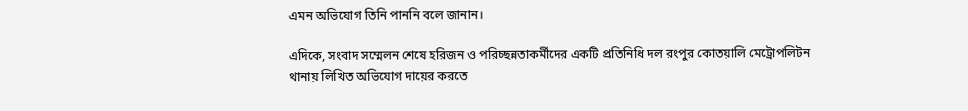এমন অভিযোগ তিনি পাননি বলে জানান।

এদিকে, সংবাদ সম্মেলন শেষে হরিজন ও পরিচ্ছন্নতাকর্মীদের একটি প্রতিনিধি দল রংপুর কোতয়ালি মেট্রোপলিটন থানায় লিখিত অভিযোগ দায়ের করতে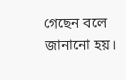গেছেন বলে জানানো হয়।